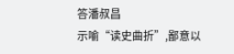答潘叔昌
示喻“读史曲折”,鄙意以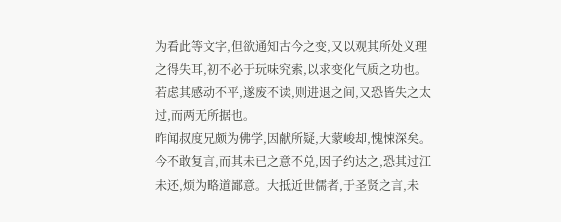为看此等文字,但欲通知古今之变,又以观其所处义理之得失耳,初不必于玩味究索,以求变化气质之功也。若虑其感动不平,遂废不读,则进退之间,又恐皆失之太过,而两无所据也。
昨闻叔度兄颇为佛学,因献所疑,大蒙峻却,愧悚深矣。今不敢复言,而其未已之意不兑,因子约达之,恐其过江未还,烦为略道鄙意。大抵近世儒者,于圣贤之言,未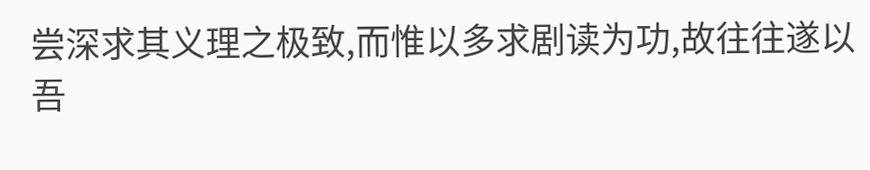尝深求其义理之极致,而惟以多求剧读为功,故往往遂以吾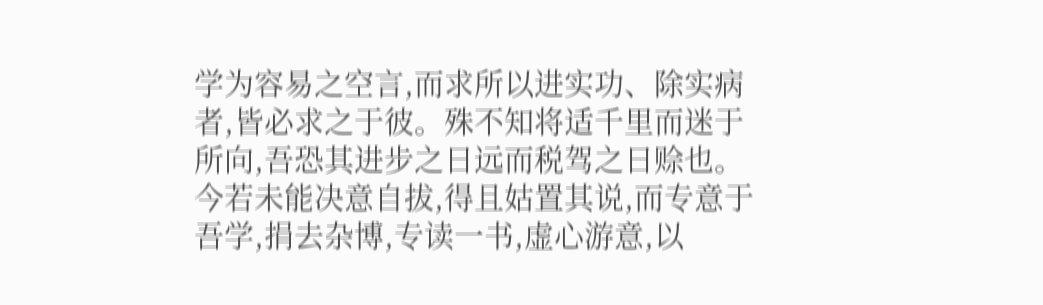学为容易之空言,而求所以进实功、除实病者,皆必求之于彼。殊不知将适千里而迷于所向,吾恐其进步之日远而税驾之日赊也。今若未能决意自拔,得且姑置其说,而专意于吾学,捐去杂博,专读一书,虚心游意,以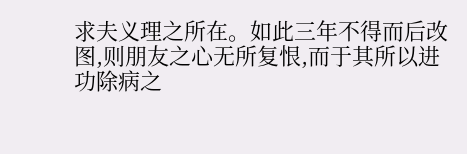求夫义理之所在。如此三年不得而后改图,则朋友之心无所复恨,而于其所以进功除病之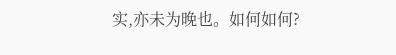实,亦未为晚也。如何如何?